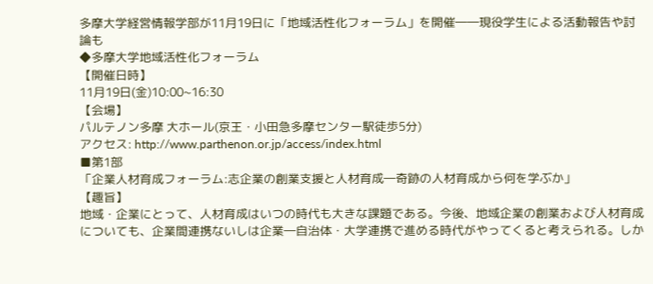多摩大学経営情報学部が11月19日に「地域活性化フォーラム」を開催――現役学生による活動報告や討論も
◆多摩大学地域活性化フォーラム
【開催日時】
11月19日(金)10:00~16:30
【会場】
パルテノン多摩 大ホール(京王・小田急多摩センター駅徒歩5分)
アクセス: http://www.parthenon.or.jp/access/index.html
■第1部
「企業人材育成フォーラム:志企業の創業支援と人材育成―奇跡の人材育成から何を学ぶか」
【趣旨】
地域・企業にとって、人材育成はいつの時代も大きな課題である。今後、地域企業の創業および人材育成についても、企業間連携ないしは企業―自治体・大学連携で進める時代がやってくると考えられる。しか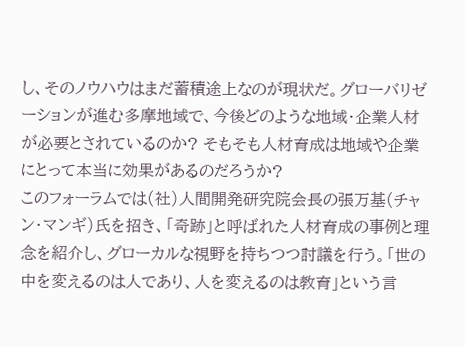し、そのノウハウはまだ蓄積途上なのが現状だ。グローバリゼーションが進む多摩地域で、今後どのような地域・企業人材が必要とされているのか? そもそも人材育成は地域や企業にとって本当に効果があるのだろうか?
このフォーラムでは(社)人間開発研究院会長の張万基(チャン・マンギ)氏を招き、「奇跡」と呼ばれた人材育成の事例と理念を紹介し、グローカルな視野を持ちつつ討議を行う。「世の中を変えるのは人であり、人を変えるのは教育」という言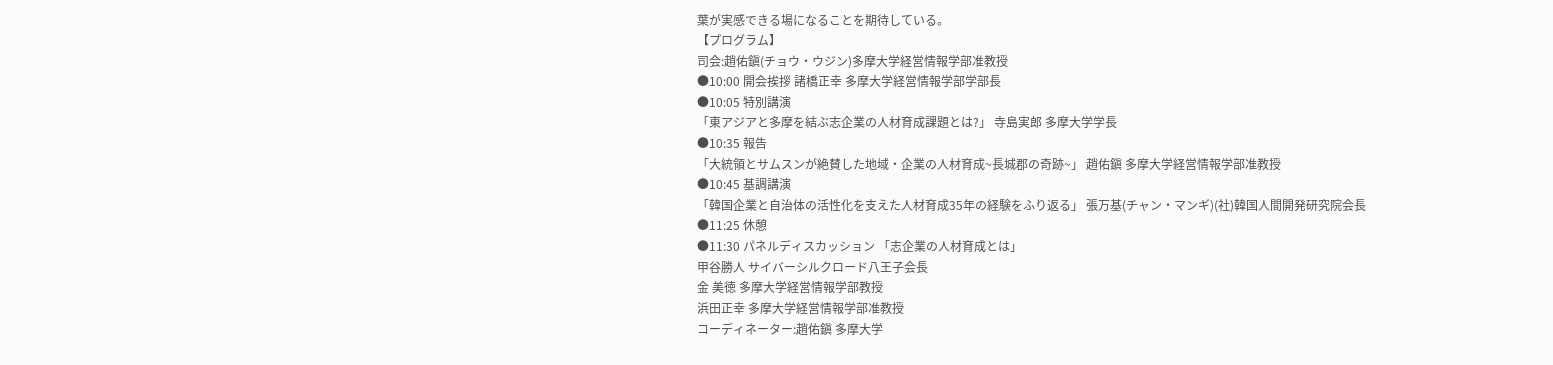葉が実感できる場になることを期待している。
【プログラム】
司会:趙佑鎭(チョウ・ウジン)多摩大学経営情報学部准教授
●10:00 開会挨拶 諸橋正幸 多摩大学経営情報学部学部長
●10:05 特別講演
「東アジアと多摩を結ぶ志企業の人材育成課題とは?」 寺島実郎 多摩大学学長
●10:35 報告
「大統領とサムスンが絶賛した地域・企業の人材育成~長城郡の奇跡~」 趙佑鎭 多摩大学経営情報学部准教授
●10:45 基調講演
「韓国企業と自治体の活性化を支えた人材育成35年の経験をふり返る」 張万基(チャン・マンギ)(社)韓国人間開発研究院会長
●11:25 休憩
●11:30 パネルディスカッション 「志企業の人材育成とは」
甲谷勝人 サイバーシルクロード八王子会長
金 美徳 多摩大学経営情報学部教授
浜田正幸 多摩大学経営情報学部准教授
コーディネーター:趙佑鎭 多摩大学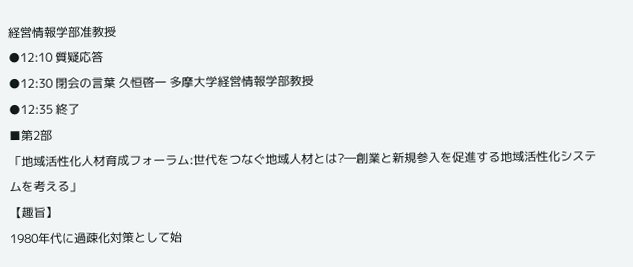経営情報学部准教授
●12:10 質疑応答
●12:30 閉会の言葉 久恒啓一 多摩大学経営情報学部教授
●12:35 終了
■第2部
「地域活性化人材育成フォーラム:世代をつなぐ地域人材とは?―創業と新規参入を促進する地域活性化システムを考える」
【趣旨】
1980年代に過疎化対策として始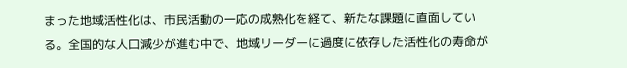まった地域活性化は、市民活動の一応の成熟化を経て、新たな課題に直面している。全国的な人口減少が進む中で、地域リーダーに過度に依存した活性化の寿命が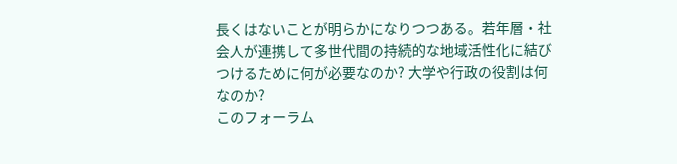長くはないことが明らかになりつつある。若年層・社会人が連携して多世代間の持続的な地域活性化に結びつけるために何が必要なのか? 大学や行政の役割は何なのか?
このフォーラム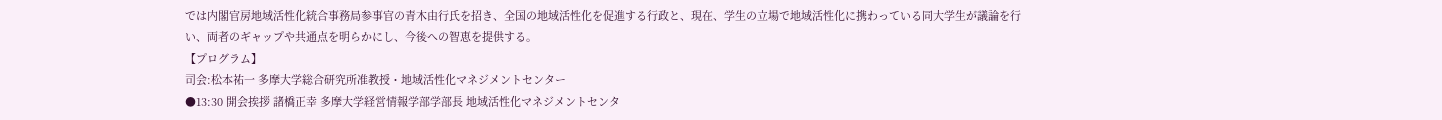では内閣官房地域活性化統合事務局参事官の青木由行氏を招き、全国の地域活性化を促進する行政と、現在、学生の立場で地域活性化に携わっている同大学生が議論を行い、両者のギャップや共通点を明らかにし、今後への智恵を提供する。
【プログラム】
司会:松本祐一 多摩大学総合研究所准教授・地域活性化マネジメントセンター
●13:30 開会挨拶 諸橋正幸 多摩大学経営情報学部学部長 地域活性化マネジメントセンタ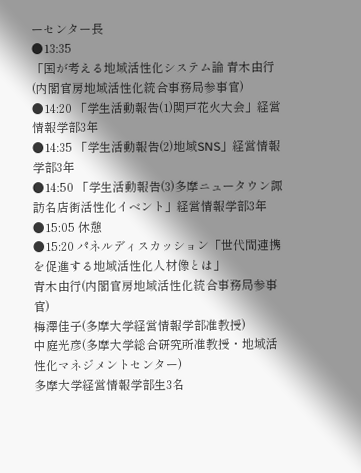ーセンター長
●13:35
「国が考える地域活性化システム論 青木由行(内閣官房地域活性化統合事務局参事官)
●14:20 「学生活動報告(1)関戸花火大会」経営情報学部3年
●14:35 「学生活動報告(2)地域SNS」経営情報学部3年
●14:50 「学生活動報告(3)多摩ニュータウン諏訪名店街活性化イベント」経営情報学部3年
●15:05 休憩
●15:20 パネルディスカッション「世代間連携を促進する地域活性化人材像とは」
青木由行(内閣官房地域活性化統合事務局参事官)
梅澤佳子(多摩大学経営情報学部准教授)
中庭光彦(多摩大学総合研究所准教授・地域活性化マネジメントセンター)
多摩大学経営情報学部生3名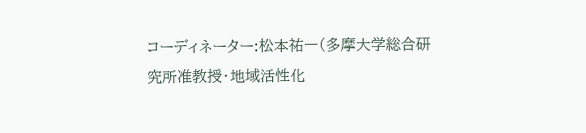コーディネーター:松本祐一(多摩大学総合研究所准教授・地域活性化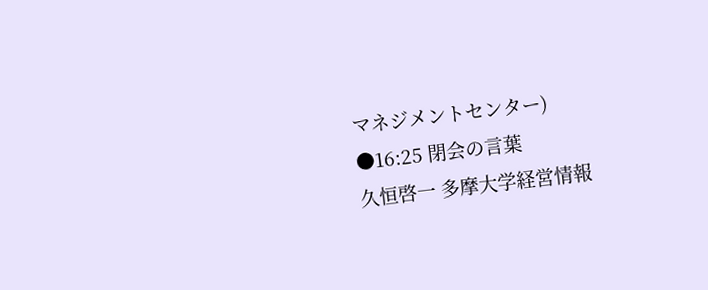マネジメントセンター)
●16:25 閉会の言葉
久恒啓一 多摩大学経営情報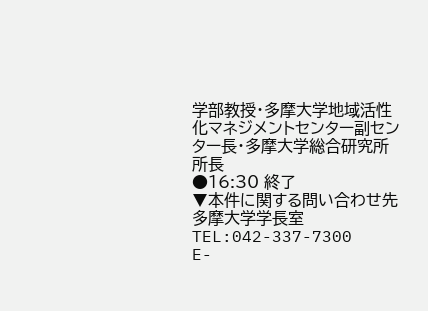学部教授・多摩大学地域活性化マネジメントセンター副センター長・多摩大学総合研究所所長
●16:30 終了
▼本件に関する問い合わせ先
多摩大学学長室
TEL:042-337-7300
E-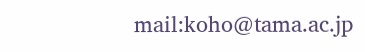mail:koho@tama.ac.jp